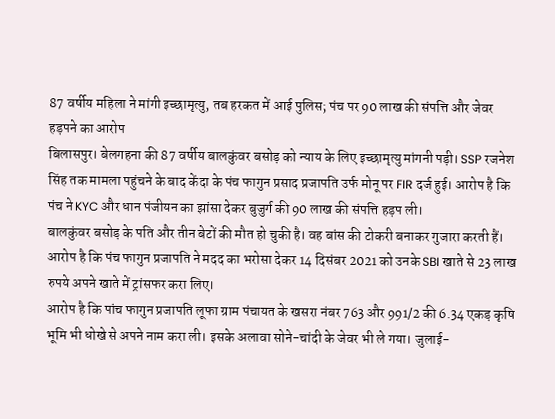87 वर्षीय महिला ने मांगी इच्छामृत्यु, तब हरकत में आई पुलिस; पंच पर 90 लाख की संपत्ति और जेवर हड़पने का आरोप
बिलासपुर। बेलगहना की 87 वर्षीय बालकुंवर बसोड़ को न्याय के लिए इच्छामृत्यु मांगनी पड़ी। SSP रजनेश सिंह तक मामला पहुंचने के बाद केंदा के पंच फागुन प्रसाद प्रजापति उर्फ मोनू पर FIR दर्ज हुई। आरोप है कि पंच ने KYC और धान पंजीयन का झांसा देकर बुजुर्ग की 90 लाख की संपत्ति हड़प ली।
बालकुंवर बसोड़ के पति और तीन बेटों की मौत हो चुकी है। वह बांस की टोकरी बनाकर गुजारा करती हैं। आरोप है कि पंच फागुन प्रजापति ने मदद का भरोसा देकर 14 दिसंबर 2021 को उनके SBI खाते से 23 लाख रुपये अपने खाते में ट्रांसफर करा लिए।
आरोप है कि पांच फागुन प्रजापति लूफा ग्राम पंचायत के खसरा नंबर 763 और 991/2 की 6.34 एकड़ कृषि भूमि भी धोखे से अपने नाम करा ली। इसके अलावा सोने-चांदी के जेवर भी ले गया। जुलाई-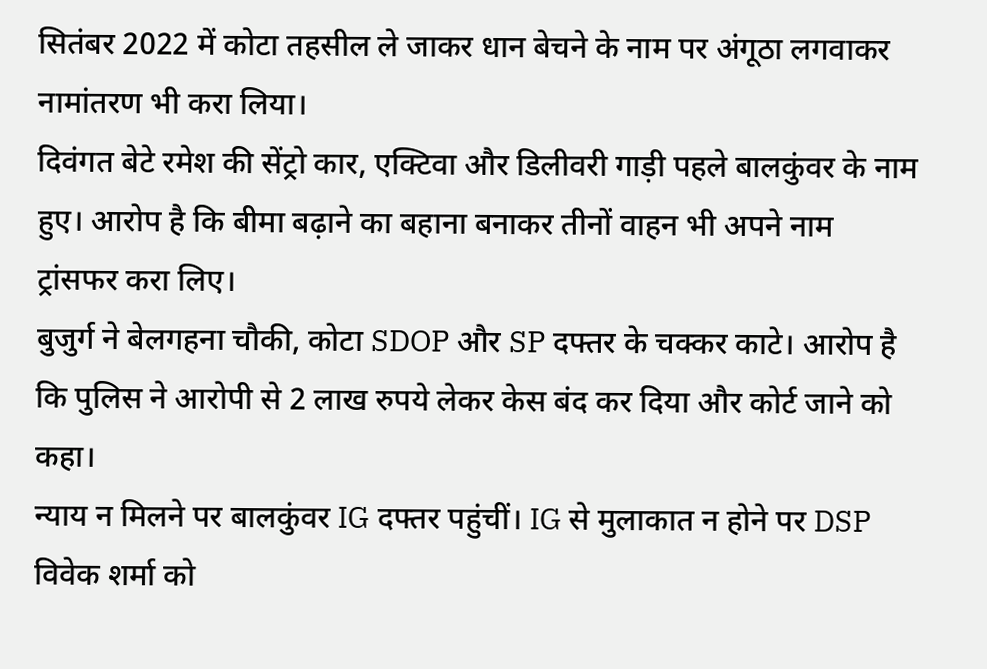सितंबर 2022 में कोटा तहसील ले जाकर धान बेचने के नाम पर अंगूठा लगवाकर नामांतरण भी करा लिया।
दिवंगत बेटे रमेश की सेंट्रो कार, एक्टिवा और डिलीवरी गाड़ी पहले बालकुंवर के नाम हुए। आरोप है कि बीमा बढ़ाने का बहाना बनाकर तीनों वाहन भी अपने नाम ट्रांसफर करा लिए।
बुजुर्ग ने बेलगहना चौकी, कोटा SDOP और SP दफ्तर के चक्कर काटे। आरोप है कि पुलिस ने आरोपी से 2 लाख रुपये लेकर केस बंद कर दिया और कोर्ट जाने को कहा।
न्याय न मिलने पर बालकुंवर IG दफ्तर पहुंचीं। IG से मुलाकात न होने पर DSP विवेक शर्मा को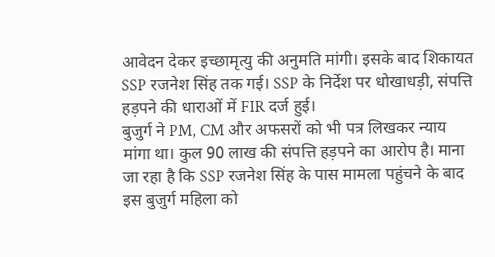आवेदन देकर इच्छामृत्यु की अनुमति मांगी। इसके बाद शिकायत SSP रजनेश सिंह तक गई। SSP के निर्देश पर धोखाधड़ी, संपत्ति हड़पने की धाराओं में FIR दर्ज हुई।
बुजुर्ग ने PM, CM और अफसरों को भी पत्र लिखकर न्याय मांगा था। कुल 90 लाख की संपत्ति हड़पने का आरोप है। माना जा रहा है कि SSP रजनेश सिंह के पास मामला पहुंचने के बाद इस बुजुर्ग महिला को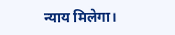न्याय मिलेगा।